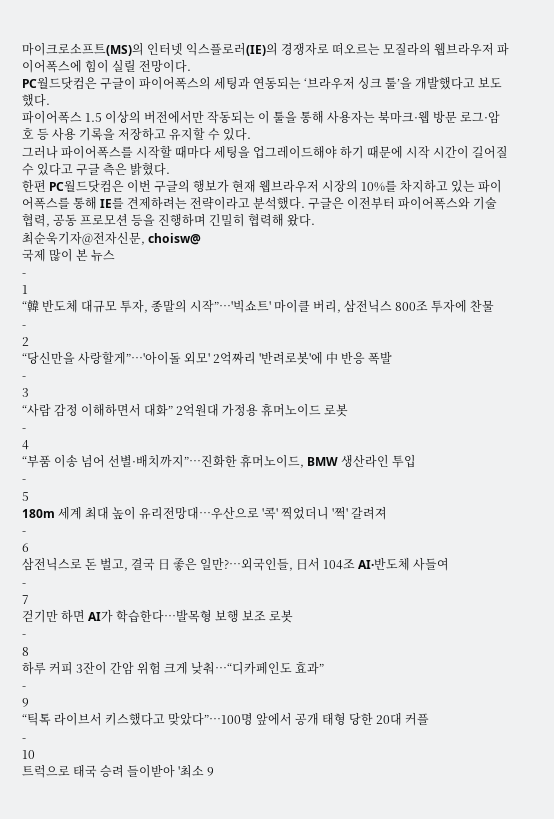마이크로소프트(MS)의 인터넷 익스플로러(IE)의 경쟁자로 떠오르는 모질라의 웹브라우저 파이어폭스에 힘이 실릴 전망이다.
PC월드닷컴은 구글이 파이어폭스의 세팅과 연동되는 ‘브라우저 싱크 툴’을 개발했다고 보도했다.
파이어폭스 1.5 이상의 버전에서만 작동되는 이 툴을 통해 사용자는 북마크·웹 방문 로그·암호 등 사용 기록을 저장하고 유지할 수 있다.
그러나 파이어폭스를 시작할 때마다 세팅을 업그레이드해야 하기 때문에 시작 시간이 길어질 수 있다고 구글 측은 밝혔다.
한편 PC월드닷컴은 이번 구글의 행보가 현재 웹브라우저 시장의 10%를 차지하고 있는 파이어폭스를 통해 IE를 견제하려는 전략이라고 분석했다. 구글은 이전부터 파이어폭스와 기술 협력, 공동 프로모션 등을 진행하며 긴밀히 협력해 왔다.
최순욱기자@전자신문, choisw@
국제 많이 본 뉴스
-
1
“韓 반도체 대규모 투자, 종말의 시작”…'빅쇼트' 마이클 버리, 삼전닉스 800조 투자에 찬물
-
2
“당신만을 사랑할게”…'아이돌 외모' 2억짜리 '반려로봇'에 中 반응 폭발
-
3
“사람 감정 이해하면서 대화” 2억원대 가정용 휴머노이드 로봇
-
4
“부품 이송 넘어 선별·배치까지”…진화한 휴머노이드, BMW 생산라인 투입
-
5
180m 세계 최대 높이 유리전망대…우산으로 '콕' 찍었더니 '쩍' 갈려져
-
6
삼전닉스로 돈 벌고, 결국 日 좋은 일만?…외국인들, 日서 104조 AI·반도체 사들여
-
7
걷기만 하면 AI가 학습한다…발목형 보행 보조 로봇
-
8
하루 커피 3잔이 간암 위험 크게 낮춰…“디카페인도 효과”
-
9
“틱톡 라이브서 키스했다고 맞았다”…100명 앞에서 공개 태형 당한 20대 커플
-
10
트럭으로 태국 승려 들이받아 '최소 9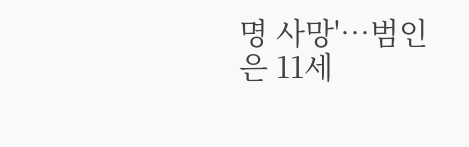명 사망'…범인은 11세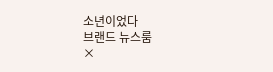소년이었다
브랜드 뉴스룸
×